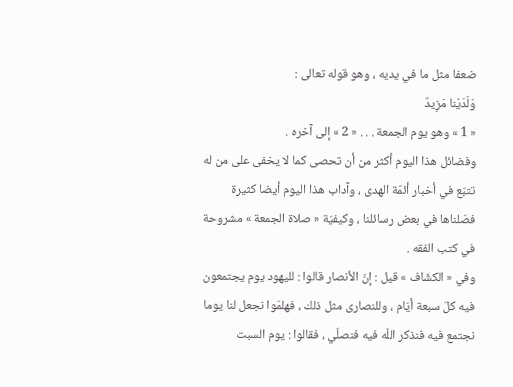ضعفا مثل ما في يديه ، وهو قوله تعالى :
وَلَدَيْنا مَزِيدٌ
« 1 » وهو يوم الجمعة . . . « 2 » إلى آخره .
وفضائل هذا اليوم أكثر من أن تحصى كما لا يخفى على من له تتبّع في أخبار أئمّة الهدى ، وآداب هذا اليوم أيضا كثيرة فصّلناها في بعض رسائلنا ، وكيفيّة « صلاة الجمعة » مشروحة في كتب الفقه .
وفي « الكشّاف » قيل : إنّ الأنصار قالوا : لليهود يوم يجتمعون فيه كلّ سبعة أيّام ، وللنصارى مثل ذلك ، فهلمّوا نجعل لنا يوما نجتمع فيه فنذكر اللّه فيه فنصلّي ، فقالوا : يوم السبت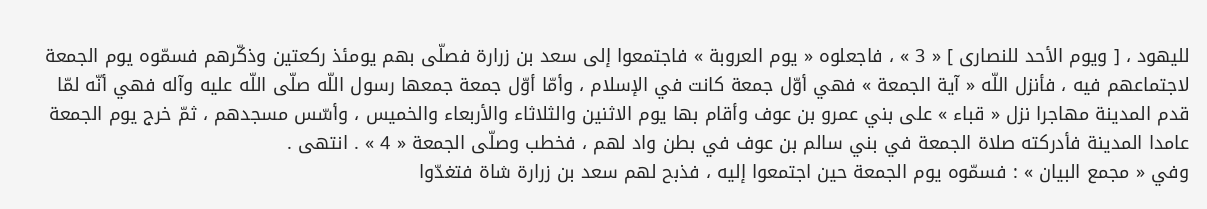لليهود ، [ ويوم الأحد للنصارى ] « 3 » ، فاجعلوه « يوم العروبة » فاجتمعوا إلى سعد بن زرارة فصلّى بهم يومئذ ركعتين وذكّرهم فسمّوه يوم الجمعة لاجتماعهم فيه ، فأنزل اللّه « آية الجمعة » فهي أوّل جمعة كانت في الإسلام ، وأمّا أوّل جمعة جمعها رسول اللّه صلّى اللّه عليه وآله فهي أنّه لمّا قدم المدينة مهاجرا نزل « قباء » على بني عمرو بن عوف وأقام بها يوم الاثنين والثلاثاء والأربعاء والخميس ، وأسّس مسجدهم ، ثمّ خرج يوم الجمعة عامدا المدينة فأدركته صلاة الجمعة في بني سالم بن عوف في بطن واد لهم ، فخطب وصلّى الجمعة « 4 » . انتهى .
وفي « مجمع البيان » : فسمّوه يوم الجمعة حين اجتمعوا إليه ، فذبح لهم سعد بن زرارة شاة فتغدّوا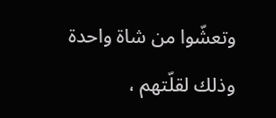وتعشّوا من شاة واحدة وذلك لقلّتهم ،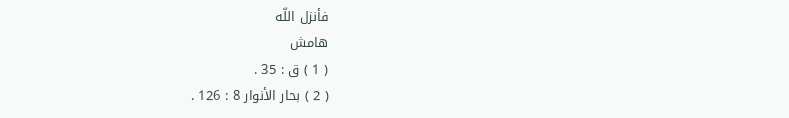فأنزل اللّه
هامش
( 1 ) ق : 35 .
( 2 ) بحار الأنوار 8 : 126 .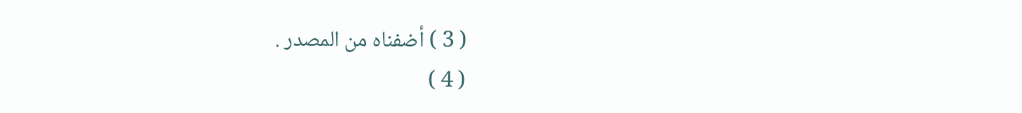( 3 ) أضفناه من المصدر .
( 4 )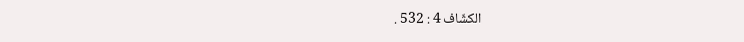الكشّاف 4 : 532 .